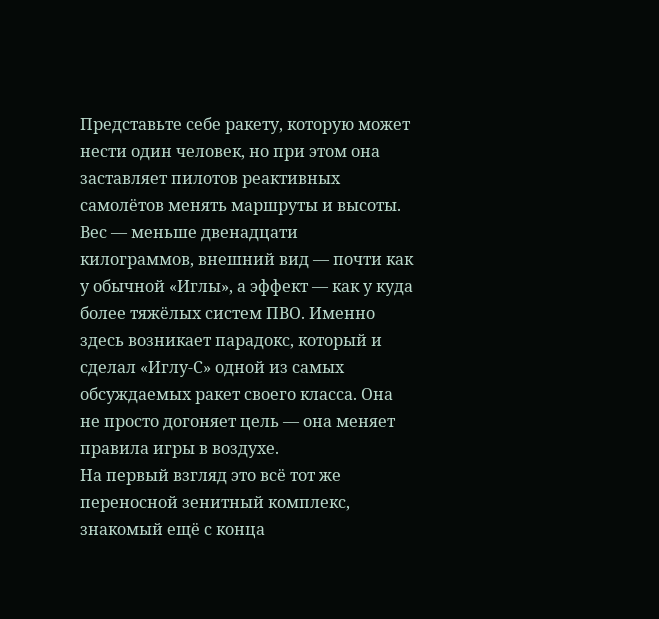Представьте себе ракету, которую может нести один человек, но при этом она заставляет пилотов реактивных самолётов менять маршруты и высоты. Вес — меньше двенадцати килограммов, внешний вид — почти как у обычной «Иглы», а эффект — как у куда более тяжёлых систем ПВО. Именно здесь возникает парадокс, который и сделал «Иглу-С» одной из самых обсуждаемых ракет своего класса. Она не просто догоняет цель — она меняет правила игры в воздухе.
На первый взгляд это всё тот же переносной зенитный комплекс, знакомый ещё с конца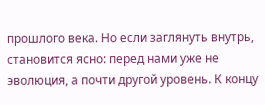прошлого века. Но если заглянуть внутрь, становится ясно: перед нами уже не эволюция, а почти другой уровень. К концу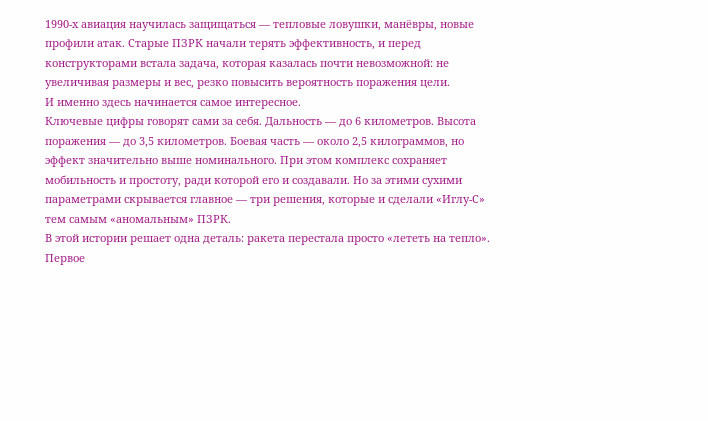1990-х авиация научилась защищаться — тепловые ловушки, манёвры, новые профили атак. Старые ПЗРК начали терять эффективность, и перед конструкторами встала задача, которая казалась почти невозможной: не увеличивая размеры и вес, резко повысить вероятность поражения цели.
И именно здесь начинается самое интересное.
Ключевые цифры говорят сами за себя. Дальность — до 6 километров. Высота поражения — до 3,5 километров. Боевая часть — около 2,5 килограммов, но эффект значительно выше номинального. При этом комплекс сохраняет мобильность и простоту, ради которой его и создавали. Но за этими сухими параметрами скрывается главное — три решения, которые и сделали «Иглу-С» тем самым «аномальным» ПЗРК.
В этой истории решает одна деталь: ракета перестала просто «лететь на тепло».
Первое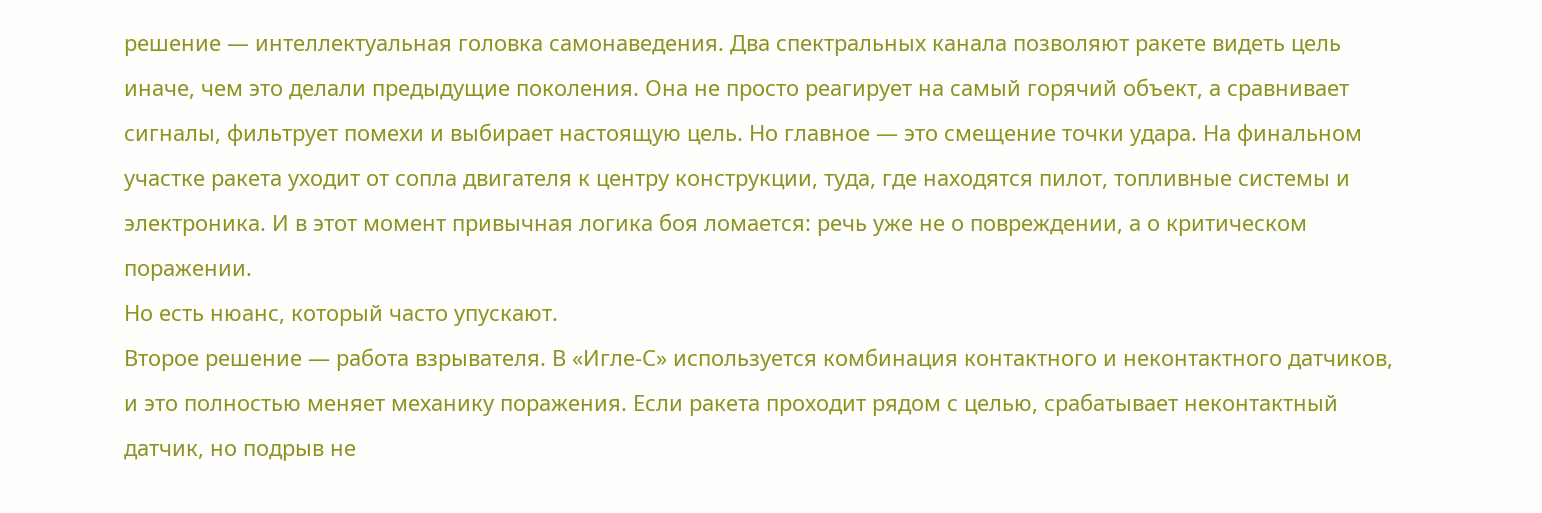решение — интеллектуальная головка самонаведения. Два спектральных канала позволяют ракете видеть цель иначе, чем это делали предыдущие поколения. Она не просто реагирует на самый горячий объект, а сравнивает сигналы, фильтрует помехи и выбирает настоящую цель. Но главное — это смещение точки удара. На финальном участке ракета уходит от сопла двигателя к центру конструкции, туда, где находятся пилот, топливные системы и электроника. И в этот момент привычная логика боя ломается: речь уже не о повреждении, а о критическом поражении.
Но есть нюанс, который часто упускают.
Второе решение — работа взрывателя. В «Игле-С» используется комбинация контактного и неконтактного датчиков, и это полностью меняет механику поражения. Если ракета проходит рядом с целью, срабатывает неконтактный датчик, но подрыв не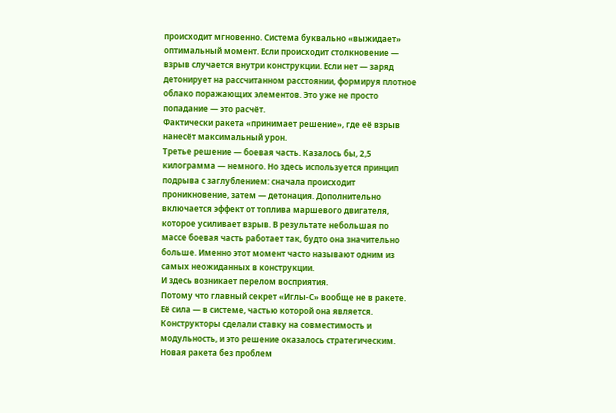происходит мгновенно. Система буквально «выжидает» оптимальный момент. Если происходит столкновение — взрыв случается внутри конструкции. Если нет — заряд детонирует на рассчитанном расстоянии, формируя плотное облако поражающих элементов. Это уже не просто попадание — это расчёт.
Фактически ракета «принимает решение», где её взрыв нанесёт максимальный урон.
Третье решение — боевая часть. Казалось бы, 2,5 килограмма — немного. Но здесь используется принцип подрыва с заглублением: сначала происходит проникновение, затем — детонация. Дополнительно включается эффект от топлива маршевого двигателя, которое усиливает взрыв. В результате небольшая по массе боевая часть работает так, будто она значительно больше. Именно этот момент часто называют одним из самых неожиданных в конструкции.
И здесь возникает перелом восприятия.
Потому что главный секрет «Иглы-С» вообще не в ракете.
Её сила — в системе, частью которой она является. Конструкторы сделали ставку на совместимость и модульность, и это решение оказалось стратегическим. Новая ракета без проблем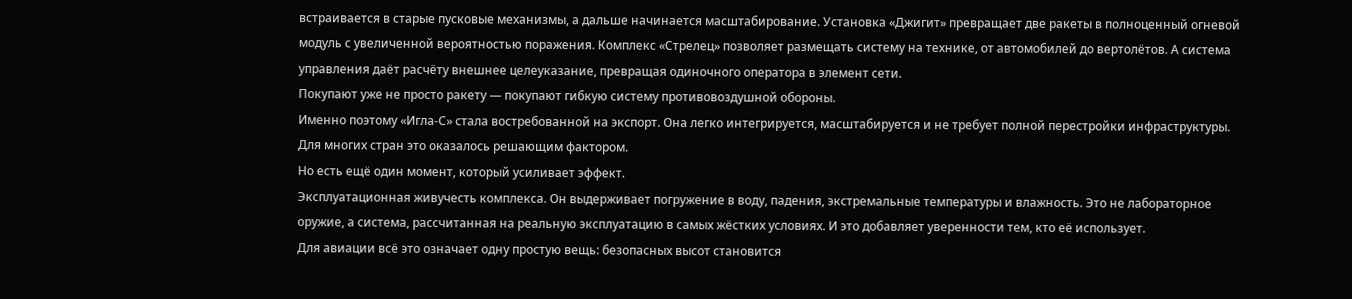встраивается в старые пусковые механизмы, а дальше начинается масштабирование. Установка «Джигит» превращает две ракеты в полноценный огневой модуль с увеличенной вероятностью поражения. Комплекс «Стрелец» позволяет размещать систему на технике, от автомобилей до вертолётов. А система управления даёт расчёту внешнее целеуказание, превращая одиночного оператора в элемент сети.
Покупают уже не просто ракету — покупают гибкую систему противовоздушной обороны.
Именно поэтому «Игла-С» стала востребованной на экспорт. Она легко интегрируется, масштабируется и не требует полной перестройки инфраструктуры. Для многих стран это оказалось решающим фактором.
Но есть ещё один момент, который усиливает эффект.
Эксплуатационная живучесть комплекса. Он выдерживает погружение в воду, падения, экстремальные температуры и влажность. Это не лабораторное оружие, а система, рассчитанная на реальную эксплуатацию в самых жёстких условиях. И это добавляет уверенности тем, кто её использует.
Для авиации всё это означает одну простую вещь: безопасных высот становится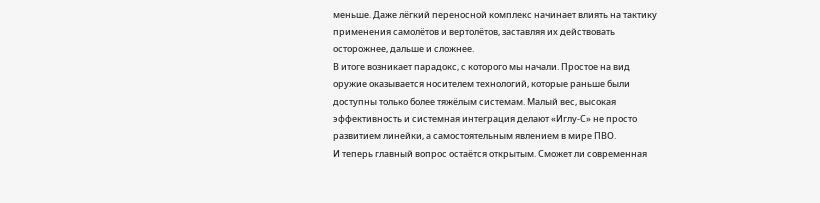меньше. Даже лёгкий переносной комплекс начинает влиять на тактику применения самолётов и вертолётов, заставляя их действовать осторожнее, дальше и сложнее.
В итоге возникает парадокс, с которого мы начали. Простое на вид оружие оказывается носителем технологий, которые раньше были доступны только более тяжёлым системам. Малый вес, высокая эффективность и системная интеграция делают «Иглу-С» не просто развитием линейки, а самостоятельным явлением в мире ПВО.
И теперь главный вопрос остаётся открытым. Сможет ли современная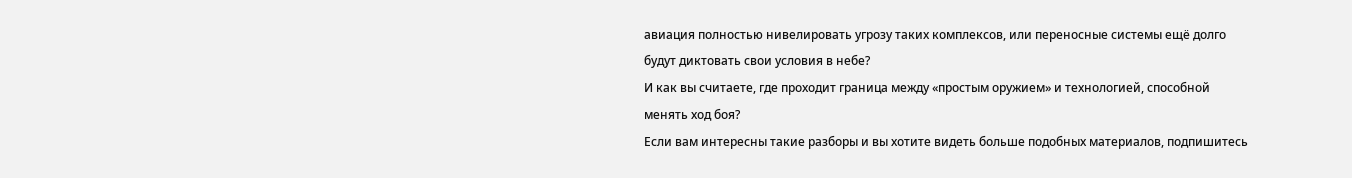авиация полностью нивелировать угрозу таких комплексов, или переносные системы ещё долго будут диктовать свои условия в небе?
И как вы считаете, где проходит граница между «простым оружием» и технологией, способной менять ход боя?
Если вам интересны такие разборы и вы хотите видеть больше подобных материалов, подпишитесь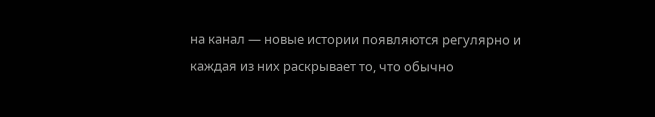на канал — новые истории появляются регулярно и каждая из них раскрывает то, что обычно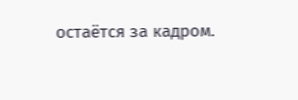остаётся за кадром.